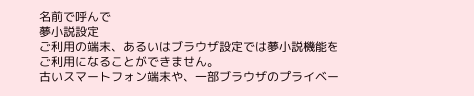名前で呼んで
夢小説設定
ご利用の端末、あるいはブラウザ設定では夢小説機能をご利用になることができません。
古いスマートフォン端末や、一部ブラウザのプライベー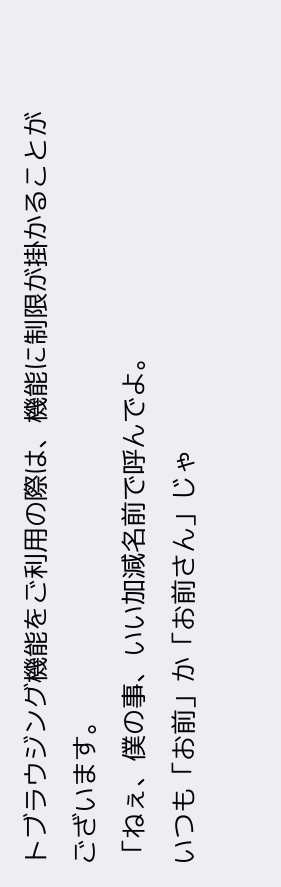トブラウジング機能をご利用の際は、機能に制限が掛かることがございます。
「ねぇ、僕の事、いい加減名前で呼んでよ。
いつも「お前」か「お前さん」じゃ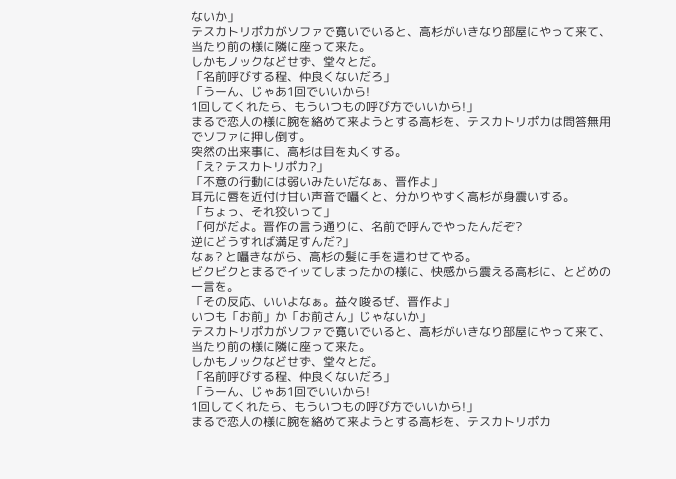ないか」
テスカトリポカがソファで寛いでいると、高杉がいきなり部屋にやって来て、当たり前の様に隣に座って来た。
しかもノックなどせず、堂々とだ。
「名前呼びする程、仲良くないだろ」
「うーん、じゃあ1回でいいから!
1回してくれたら、もういつもの呼び方でいいから!」
まるで恋人の様に腕を絡めて来ようとする高杉を、テスカトリポカは問答無用でソファに押し倒す。
突然の出来事に、高杉は目を丸くする。
「え? テスカトリポカ?」
「不意の行動には弱いみたいだなぁ、晋作よ」
耳元に唇を近付け甘い声音で囁くと、分かりやすく高杉が身震いする。
「ちょっ、それ狡いって」
「何がだよ。晋作の言う通りに、名前で呼んでやったんだぞ?
逆にどうすれば満足すんだ?」
なぁ? と囁きながら、高杉の髪に手を這わせてやる。
ビクビクとまるでイッてしまったかの様に、快感から震える高杉に、とどめの一言を。
「その反応、いいよなぁ。益々唆るぜ、晋作よ」
いつも「お前」か「お前さん」じゃないか」
テスカトリポカがソファで寛いでいると、高杉がいきなり部屋にやって来て、当たり前の様に隣に座って来た。
しかもノックなどせず、堂々とだ。
「名前呼びする程、仲良くないだろ」
「うーん、じゃあ1回でいいから!
1回してくれたら、もういつもの呼び方でいいから!」
まるで恋人の様に腕を絡めて来ようとする高杉を、テスカトリポカ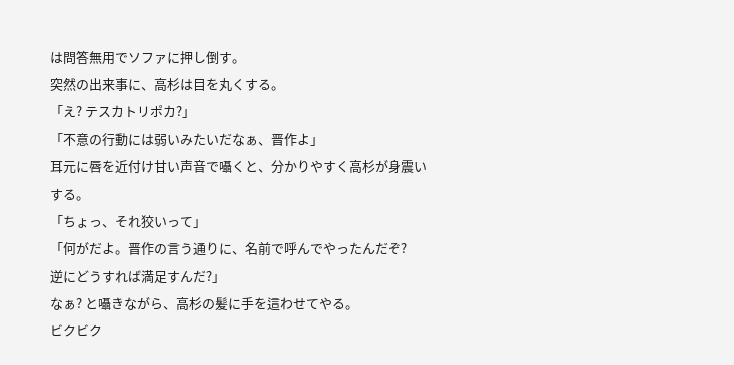は問答無用でソファに押し倒す。
突然の出来事に、高杉は目を丸くする。
「え? テスカトリポカ?」
「不意の行動には弱いみたいだなぁ、晋作よ」
耳元に唇を近付け甘い声音で囁くと、分かりやすく高杉が身震いする。
「ちょっ、それ狡いって」
「何がだよ。晋作の言う通りに、名前で呼んでやったんだぞ?
逆にどうすれば満足すんだ?」
なぁ? と囁きながら、高杉の髪に手を這わせてやる。
ビクビク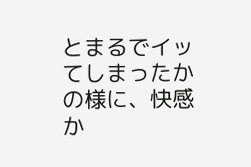とまるでイッてしまったかの様に、快感か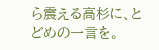ら震える高杉に、とどめの一言を。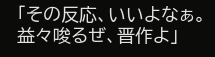「その反応、いいよなぁ。益々唆るぜ、晋作よ」